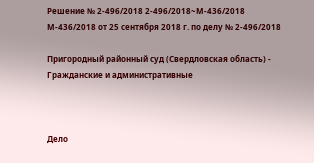Решение № 2-496/2018 2-496/2018~М-436/2018 М-436/2018 от 25 сентября 2018 г. по делу № 2-496/2018

Пригородный районный суд (Свердловская область) - Гражданские и административные



Дело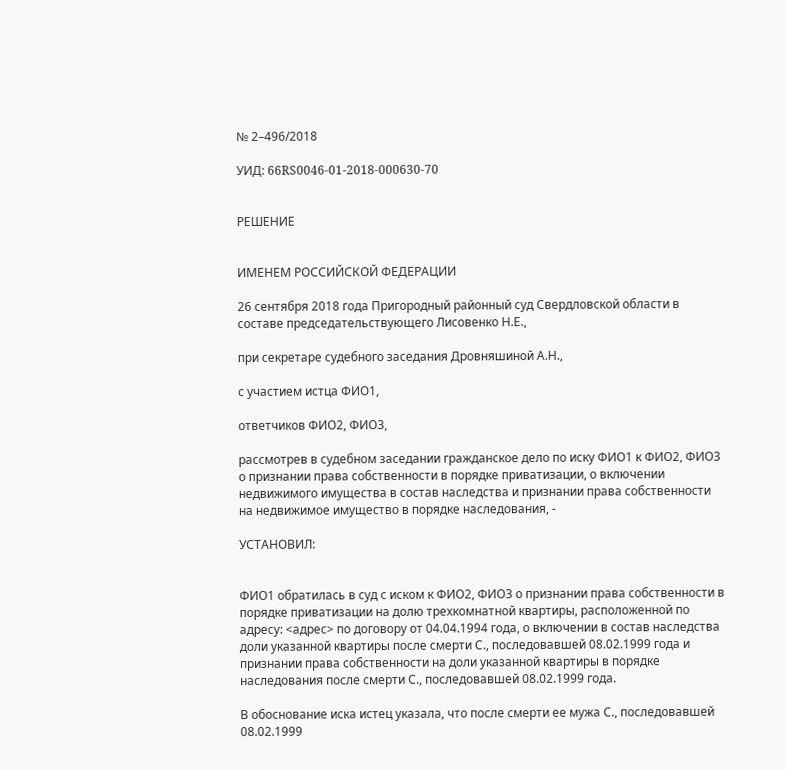№ 2–496/2018

УИД: 66RS0046-01-2018-000630-70


РЕШЕНИЕ


ИМЕНЕМ РОССИЙСКОЙ ФЕДЕРАЦИИ

26 сентября 2018 года Пригородный районный суд Свердловской области в составе председательствующего Лисовенко Н.Е.,

при секретаре судебного заседания Дровняшиной А.Н.,

с участием истца ФИО1,

ответчиков ФИО2, ФИО3,

рассмотрев в судебном заседании гражданское дело по иску ФИО1 к ФИО2, ФИО3 о признании права собственности в порядке приватизации, о включении недвижимого имущества в состав наследства и признании права собственности на недвижимое имущество в порядке наследования, -

УСТАНОВИЛ:


ФИО1 обратилась в суд с иском к ФИО2, ФИО3 о признании права собственности в порядке приватизации на долю трехкомнатной квартиры, расположенной по адресу: <адрес> по договору от 04.04.1994 года, о включении в состав наследства доли указанной квартиры после смерти С., последовавшей 08.02.1999 года и признании права собственности на доли указанной квартиры в порядке наследования после смерти С., последовавшей 08.02.1999 года.

В обоснование иска истец указала, что после смерти ее мужа С., последовавшей 08.02.1999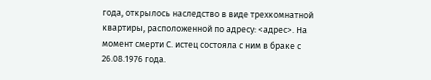года, открылось наследство в виде трехкомнатной квартиры, расположенной по адресу: <адрес>. На момент смерти С. истец состояла с ним в браке с 26.08.1976 года.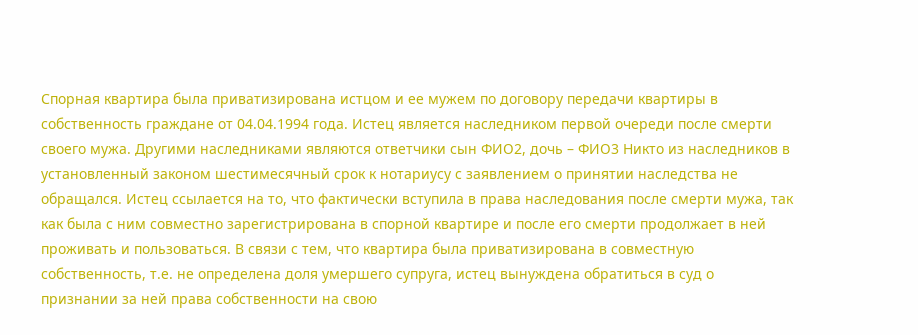Спорная квартира была приватизирована истцом и ее мужем по договору передачи квартиры в собственность граждане от 04.04.1994 года. Истец является наследником первой очереди после смерти своего мужа. Другими наследниками являются ответчики сын ФИО2, дочь – ФИО3 Никто из наследников в установленный законом шестимесячный срок к нотариусу с заявлением о принятии наследства не обращался. Истец ссылается на то, что фактически вступила в права наследования после смерти мужа, так как была с ним совместно зарегистрирована в спорной квартире и после его смерти продолжает в ней проживать и пользоваться. В связи с тем, что квартира была приватизирована в совместную собственность, т.е. не определена доля умершего супруга, истец вынуждена обратиться в суд о признании за ней права собственности на свою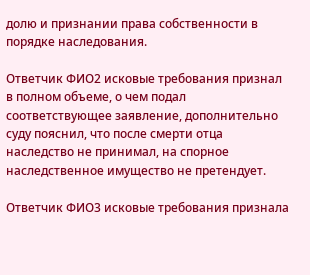долю и признании права собственности в порядке наследования.

Ответчик ФИО2 исковые требования признал в полном объеме, о чем подал соответствующее заявление, дополнительно суду пояснил, что после смерти отца наследство не принимал, на спорное наследственное имущество не претендует.

Ответчик ФИО3 исковые требования признала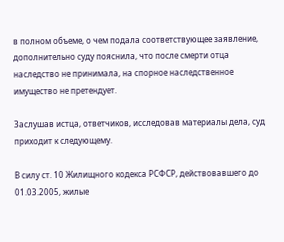в полном объеме, о чем подала соответствующее заявление, дополнительно суду пояснила, что после смерти отца наследство не принимала, на спорное наследственное имущество не претендует.

Заслушав истца, ответчиков, исследовав материалы дела, суд приходит к следующему.

В силу ст. 10 Жилищного кодекса РСФСР, действовавшего до 01.03.2005, жилые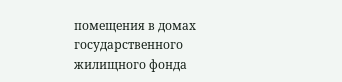помещения в домах государственного жилищного фонда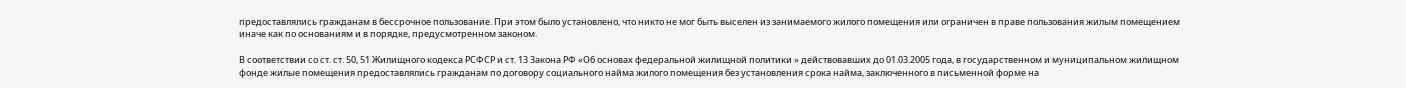предоставлялись гражданам в бессрочное пользование. При этом было установлено, что никто не мог быть выселен из занимаемого жилого помещения или ограничен в праве пользования жилым помещением иначе как по основаниям и в порядке, предусмотренном законом.

В соответствии со ст. ст. 50, 51 Жилищного кодекса РСФСР и ст. 13 Закона РФ «Об основах федеральной жилищной политики » действовавших до 01.03.2005 года, в государственном и муниципальном жилищном фонде жилые помещения предоставлялись гражданам по договору социального найма жилого помещения без установления срока найма, заключенного в письменной форме на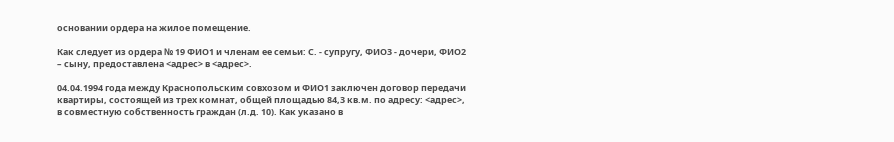основании ордера на жилое помещение.

Как следует из ордера № 19 ФИО1 и членам ее семьи: С. - супругу, ФИО3 - дочери, ФИО2 – сыну, предоставлена <адрес> в <адрес>.

04.04.1994 года между Краснопольским совхозом и ФИО1 заключен договор передачи квартиры, состоящей из трех комнат, общей площадью 84,3 кв.м. по адресу: <адрес>, в совместную собственность граждан (л.д. 10). Как указано в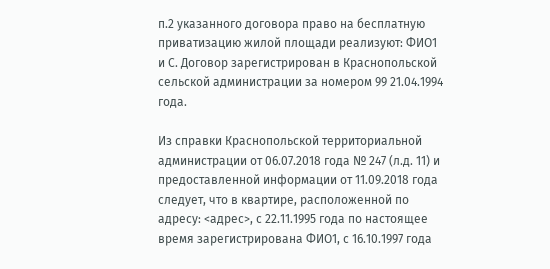п.2 указанного договора право на бесплатную приватизацию жилой площади реализуют: ФИО1 и С. Договор зарегистрирован в Краснопольской сельской администрации за номером 99 21.04.1994 года.

Из справки Краснопольской территориальной администрации от 06.07.2018 года № 247 (л.д. 11) и предоставленной информации от 11.09.2018 года следует, что в квартире, расположенной по адресу: <адрес>, с 22.11.1995 года по настоящее время зарегистрирована ФИО1, с 16.10.1997 года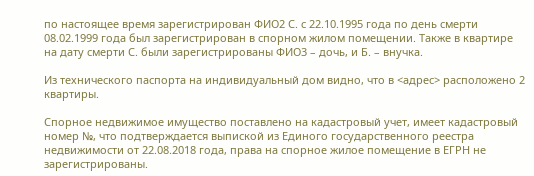по настоящее время зарегистрирован ФИО2 С. с 22.10.1995 года по день смерти 08.02.1999 года был зарегистрирован в спорном жилом помещении. Также в квартире на дату смерти С. были зарегистрированы ФИО3 – дочь, и Б. – внучка.

Из технического паспорта на индивидуальный дом видно, что в <адрес> расположено 2 квартиры.

Спорное недвижимое имущество поставлено на кадастровый учет, имеет кадастровый номер №, что подтверждается выпиской из Единого государственного реестра недвижимости от 22.08.2018 года, права на спорное жилое помещение в ЕГРН не зарегистрированы.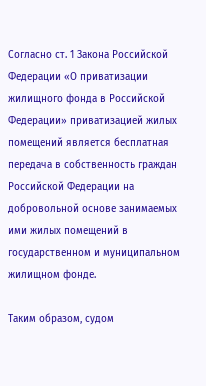Согласно ст. 1 Закона Российской Федерации «О приватизации жилищного фонда в Российской Федерации» приватизацией жилых помещений является бесплатная передача в собственность граждан Российской Федерации на добровольной основе занимаемых ими жилых помещений в государственном и муниципальном жилищном фонде.

Таким образом, судом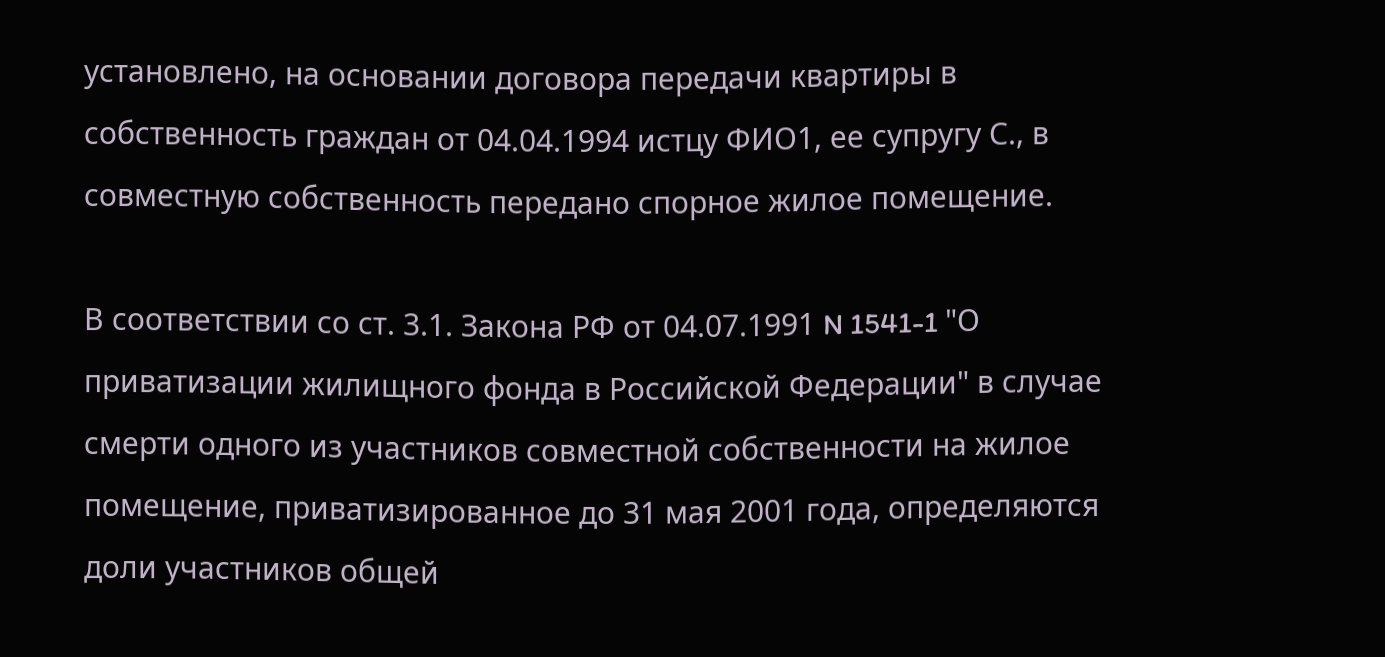установлено, на основании договора передачи квартиры в собственность граждан от 04.04.1994 истцу ФИО1, ее супругу С., в совместную собственность передано спорное жилое помещение.

В соответствии со ст. 3.1. Закона РФ от 04.07.1991 N 1541-1 "О приватизации жилищного фонда в Российской Федерации" в случае смерти одного из участников совместной собственности на жилое помещение, приватизированное до 31 мая 2001 года, определяются доли участников общей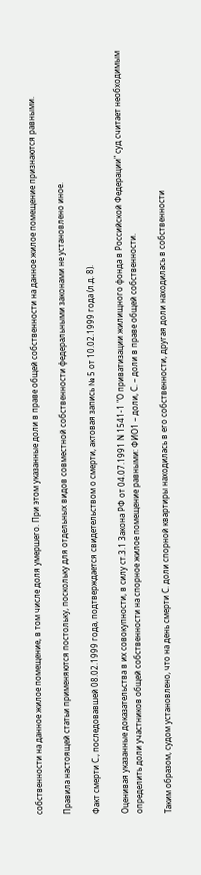собственности на данное жилое помещение, в том числе доля умершего. При этом указанные доли в праве общей собственности на данное жилое помещение признаются равными.

Правила настоящей статьи применяются постольку, поскольку для отдельных видов совместной собственности федеральными законами не установлено иное.

Факт смерти С., последовавшей 08.02.1999 года, подтверждается свидетельством о смерти, актовая запись № 5 от 10.02.1999 года (л.д. 8).

Оценивая указанные доказательства в их совокупности, в силу ст.3.1 Закона РФ от 04.07.1991 N 1541-1 "О приватизации жилищного фонда в Российской Федерации" суд считает необходимым определить доли участников общей собственности на спорное жилое помещение равными: ФИО1 – доли, С. – доли в праве общей собственности.

Таким образом, судом установлено, что на день смерти С. доли спорной квартиры находилась в его собственности, другая доли находилась в собственности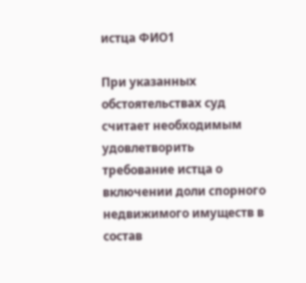истца ФИО1

При указанных обстоятельствах суд считает необходимым удовлетворить требование истца о включении доли спорного недвижимого имуществ в состав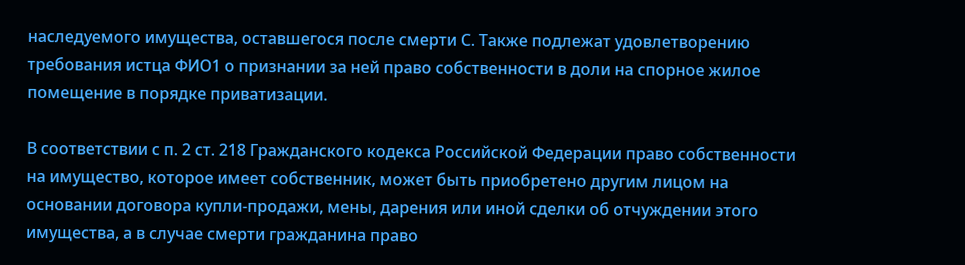наследуемого имущества, оставшегося после смерти С. Также подлежат удовлетворению требования истца ФИО1 о признании за ней право собственности в доли на спорное жилое помещение в порядке приватизации.

В соответствии с п. 2 ст. 218 Гражданского кодекса Российской Федерации право собственности на имущество, которое имеет собственник, может быть приобретено другим лицом на основании договора купли-продажи, мены, дарения или иной сделки об отчуждении этого имущества, а в случае смерти гражданина право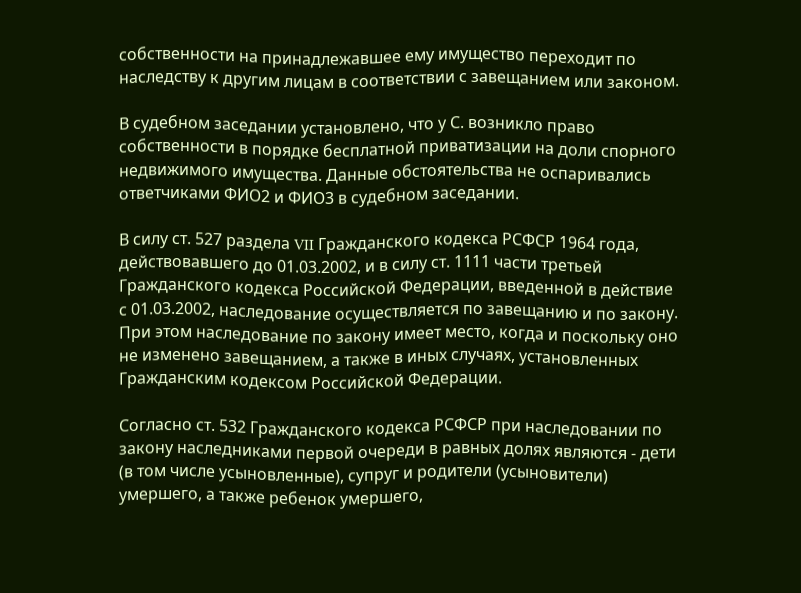собственности на принадлежавшее ему имущество переходит по наследству к другим лицам в соответствии с завещанием или законом.

В судебном заседании установлено, что у С. возникло право собственности в порядке бесплатной приватизации на доли спорного недвижимого имущества. Данные обстоятельства не оспаривались ответчиками ФИО2 и ФИО3 в судебном заседании.

В силу ст. 527 раздела VII Гражданского кодекса РСФСР 1964 года, действовавшего до 01.03.2002, и в силу ст. 1111 части третьей Гражданского кодекса Российской Федерации, введенной в действие с 01.03.2002, наследование осуществляется по завещанию и по закону. При этом наследование по закону имеет место, когда и поскольку оно не изменено завещанием, а также в иных случаях, установленных Гражданским кодексом Российской Федерации.

Согласно ст. 532 Гражданского кодекса РСФСР при наследовании по закону наследниками первой очереди в равных долях являются - дети (в том числе усыновленные), супруг и родители (усыновители) умершего, а также ребенок умершего,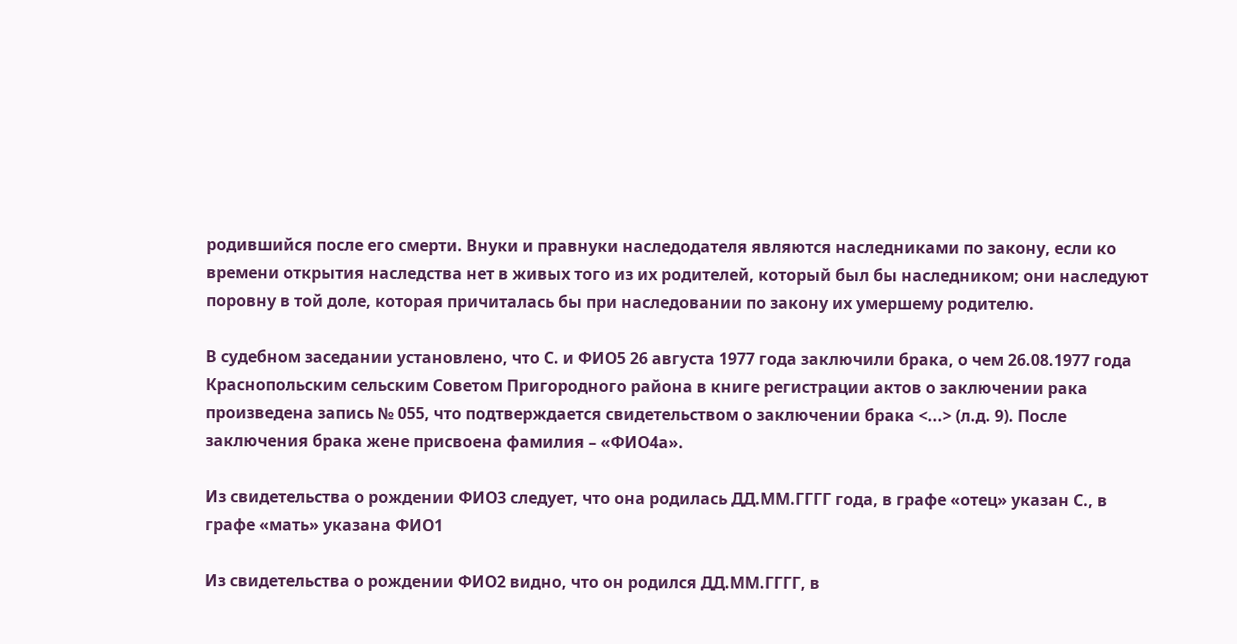родившийся после его смерти. Внуки и правнуки наследодателя являются наследниками по закону, если ко времени открытия наследства нет в живых того из их родителей, который был бы наследником; они наследуют поровну в той доле, которая причиталась бы при наследовании по закону их умершему родителю.

В судебном заседании установлено, что С. и ФИО5 26 августа 1977 года заключили брака, о чем 26.08.1977 года Краснопольским сельским Советом Пригородного района в книге регистрации актов о заключении рака произведена запись № 055, что подтверждается свидетельством о заключении брака <...> (л.д. 9). После заключения брака жене присвоена фамилия – «ФИО4а».

Из свидетельства о рождении ФИО3 следует, что она родилась ДД.ММ.ГГГГ года, в графе «отец» указан С., в графе «мать» указана ФИО1

Из свидетельства о рождении ФИО2 видно, что он родился ДД.ММ.ГГГГ, в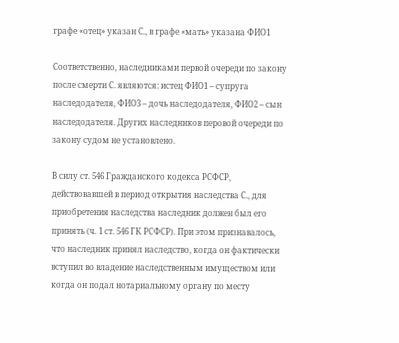графе «отец» указан С., в графе «мать» указана ФИО1

Соответственно, наследниками первой очереди по закону после смерти С. являются: истец ФИО1 – супруга наследодателя, ФИО3 – дочь наследодателя, ФИО2 – сын наследодателя. Других наследников перовой очереди по закону судом не установлено.

В силу ст. 546 Гражданского кодекса РСФСР, действовавшей в период открытия наследства С., для приобретения наследства наследник должен был его принять (ч. 1 ст. 546 ГК РСФСР). При этом признавалось, что наследник принял наследство, когда он фактически вступил во владение наследственным имуществом или когда он подал нотариальному органу по месту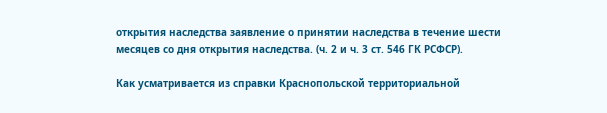открытия наследства заявление о принятии наследства в течение шести месяцев со дня открытия наследства. (ч. 2 и ч. 3 ст. 546 ГК РСФСР).

Как усматривается из справки Краснопольской территориальной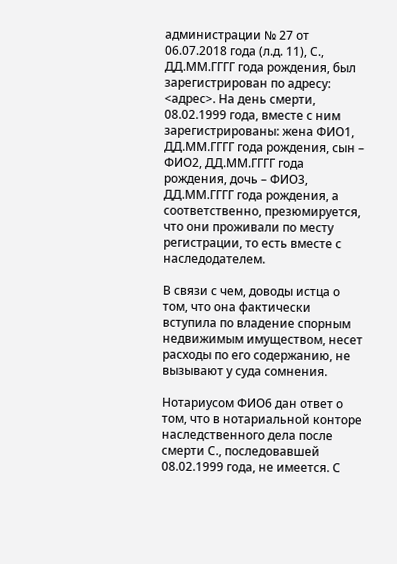администрации № 27 от 06.07.2018 года (л.д. 11), С., ДД.ММ.ГГГГ года рождения, был зарегистрирован по адресу: <адрес>. На день смерти, 08.02.1999 года, вместе с ним зарегистрированы: жена ФИО1, ДД.ММ.ГГГГ года рождения, сын – ФИО2, ДД.ММ.ГГГГ года рождения, дочь – ФИО3, ДД.ММ.ГГГГ года рождения, а соответственно, презюмируется, что они проживали по месту регистрации, то есть вместе с наследодателем.

В связи с чем, доводы истца о том, что она фактически вступила по владение спорным недвижимым имуществом, несет расходы по его содержанию, не вызывают у суда сомнения.

Нотариусом ФИО6 дан ответ о том, что в нотариальной конторе наследственного дела после смерти С., последовавшей 08.02.1999 года, не имеется. С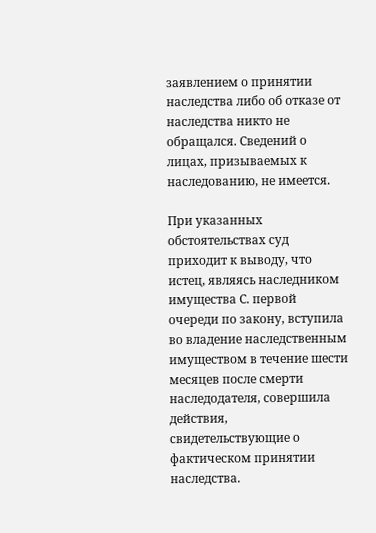заявлением о принятии наследства либо об отказе от наследства никто не обращался. Сведений о лицах, призываемых к наследованию, не имеется.

При указанных обстоятельствах суд приходит к выводу, что истец, являясь наследником имущества С. первой очереди по закону, вступила во владение наследственным имуществом в течение шести месяцев после смерти наследодателя, совершила действия, свидетельствующие о фактическом принятии наследства.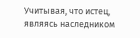Учитывая, что истец, являясь наследником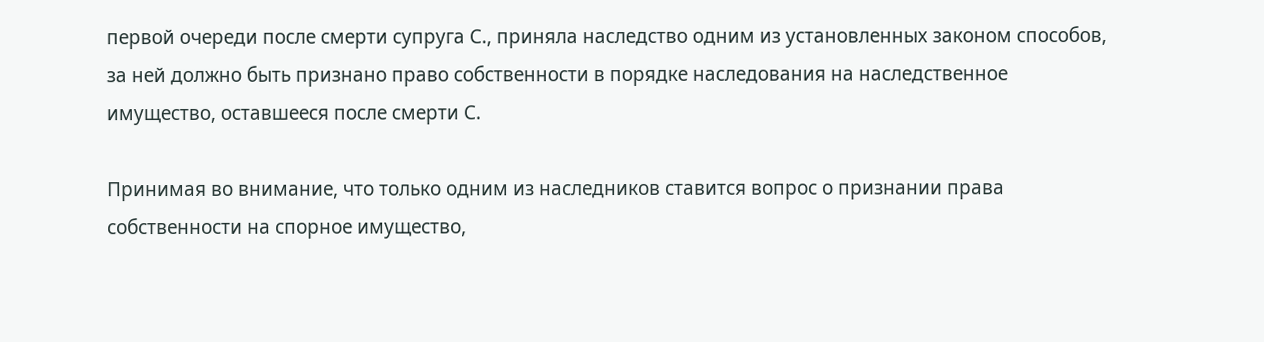первой очереди после смерти супруга С., приняла наследство одним из установленных законом способов, за ней должно быть признано право собственности в порядке наследования на наследственное имущество, оставшееся после смерти С.

Принимая во внимание, что только одним из наследников ставится вопрос о признании права собственности на спорное имущество,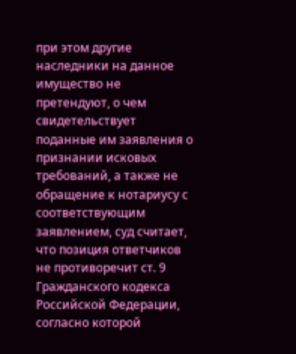при этом другие наследники на данное имущество не претендуют, о чем свидетельствует поданные им заявления о признании исковых требований, а также не обращение к нотариусу с соответствующим заявлением, суд считает, что позиция ответчиков не противоречит ст. 9 Гражданского кодекса Российской Федерации, согласно которой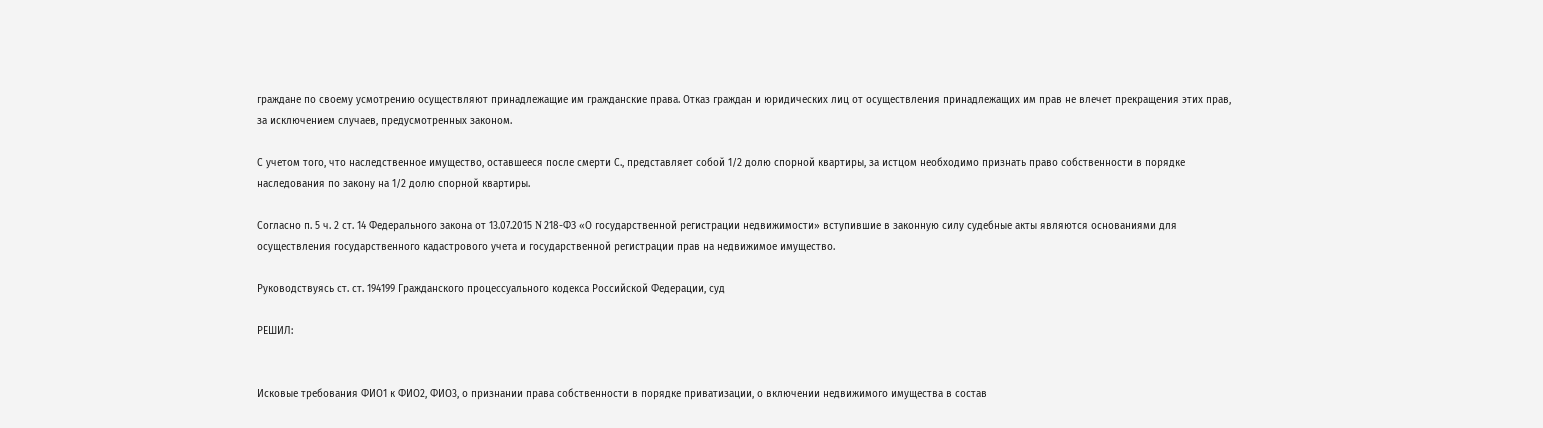граждане по своему усмотрению осуществляют принадлежащие им гражданские права. Отказ граждан и юридических лиц от осуществления принадлежащих им прав не влечет прекращения этих прав, за исключением случаев, предусмотренных законом.

С учетом того, что наследственное имущество, оставшееся после смерти С., представляет собой 1/2 долю спорной квартиры, за истцом необходимо признать право собственности в порядке наследования по закону на 1/2 долю спорной квартиры.

Согласно п. 5 ч. 2 ст. 14 Федерального закона от 13.07.2015 N 218-ФЗ «О государственной регистрации недвижимости» вступившие в законную силу судебные акты являются основаниями для осуществления государственного кадастрового учета и государственной регистрации прав на недвижимое имущество.

Руководствуясь ст. ст. 194199 Гражданского процессуального кодекса Российской Федерации, суд

РЕШИЛ:


Исковые требования ФИО1 к ФИО2, ФИО3, о признании права собственности в порядке приватизации, о включении недвижимого имущества в состав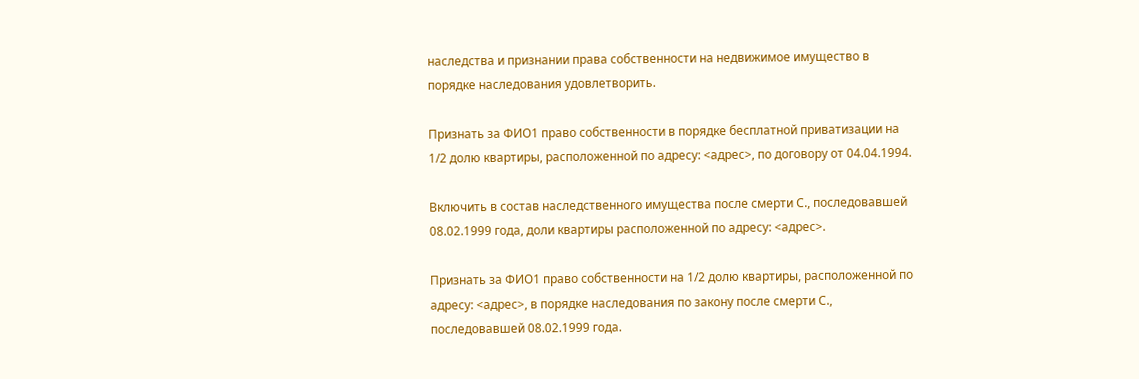наследства и признании права собственности на недвижимое имущество в порядке наследования удовлетворить.

Признать за ФИО1 право собственности в порядке бесплатной приватизации на 1/2 долю квартиры, расположенной по адресу: <адрес>, по договору от 04.04.1994.

Включить в состав наследственного имущества после смерти С., последовавшей 08.02.1999 года, доли квартиры расположенной по адресу: <адрес>.

Признать за ФИО1 право собственности на 1/2 долю квартиры, расположенной по адресу: <адрес>, в порядке наследования по закону после смерти С., последовавшей 08.02.1999 года.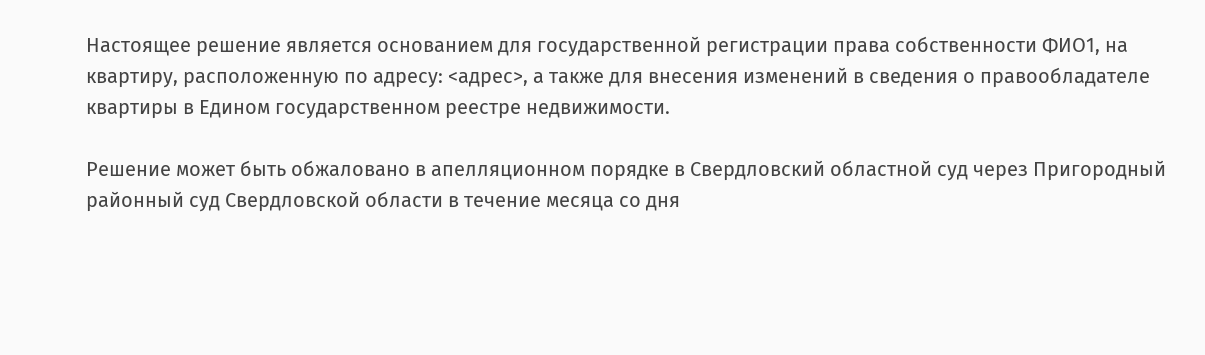Настоящее решение является основанием для государственной регистрации права собственности ФИО1, на квартиру, расположенную по адресу: <адрес>, а также для внесения изменений в сведения о правообладателе квартиры в Едином государственном реестре недвижимости.

Решение может быть обжаловано в апелляционном порядке в Свердловский областной суд через Пригородный районный суд Свердловской области в течение месяца со дня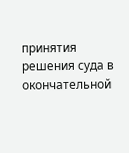принятия решения суда в окончательной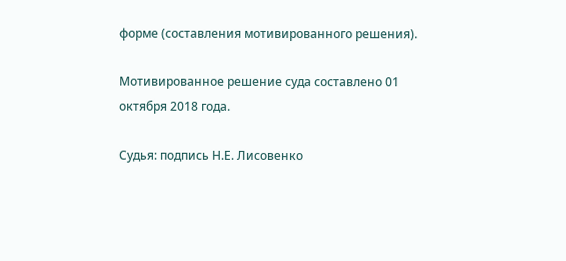форме (составления мотивированного решения).

Мотивированное решение суда составлено 01 октября 2018 года.

Судья: подпись Н.Е. Лисовенко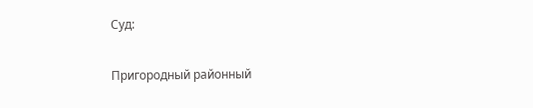Суд:

Пригородный районный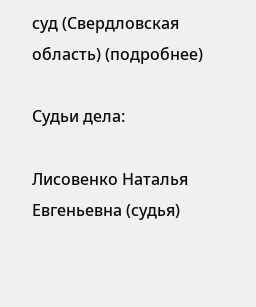суд (Свердловская область) (подробнее)

Судьи дела:

Лисовенко Наталья Евгеньевна (судья)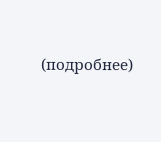(подробнее)